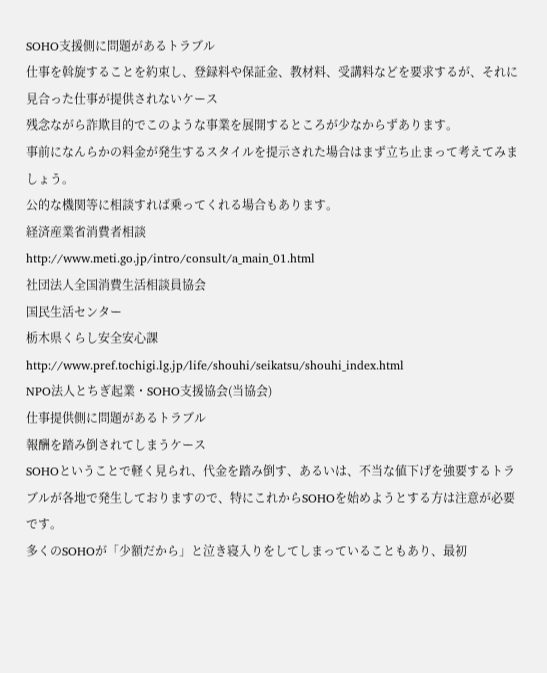SOHO支援側に問題があるトラブル
仕事を斡旋することを約束し、登録料や保証金、教材料、受講料などを要求するが、それに見合った仕事が提供されないケース
残念ながら詐欺目的でこのような事業を展開するところが少なからずあります。
事前になんらかの料金が発生するスタイルを提示された場合はまず立ち止まって考えてみましょう。
公的な機関等に相談すれば乗ってくれる場合もあります。
経済産業省消費者相談
http://www.meti.go.jp/intro/consult/a_main_01.html
社団法人全国消費生活相談員協会
国民生活センター
栃木県くらし安全安心課
http://www.pref.tochigi.lg.jp/life/shouhi/seikatsu/shouhi_index.html
NPO法人とちぎ起業・SOHO支援協会(当協会)
仕事提供側に問題があるトラブル
報酬を踏み倒されてしまうケース
SOHOということで軽く見られ、代金を踏み倒す、あるいは、不当な値下げを強要するトラブルが各地で発生しておりますので、特にこれからSOHOを始めようとする方は注意が必要です。
多くのSOHOが「少額だから」と泣き寝入りをしてしまっていることもあり、最初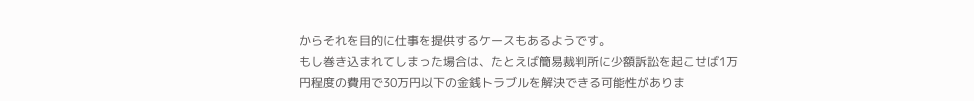からそれを目的に仕事を提供するケースもあるようです。
もし巻き込まれてしまった場合は、たとえば簡易裁判所に少額訴訟を起こせば1万円程度の費用で30万円以下の金銭トラブルを解決できる可能性がありま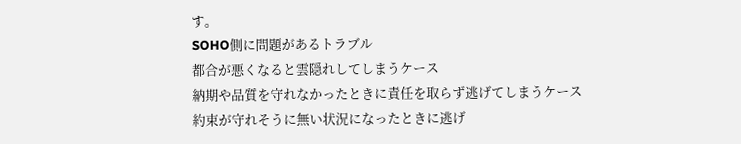す。
SOHO側に問題があるトラブル
都合が悪くなると雲隠れしてしまうケース
納期や品質を守れなかったときに責任を取らず逃げてしまうケース
約束が守れそうに無い状況になったときに逃げ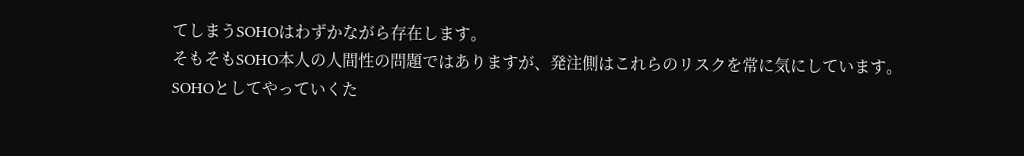てしまうSOHOはわずかながら存在します。
そもそもSOHO本人の人間性の問題ではありますが、発注側はこれらのリスクを常に気にしています。
SOHOとしてやっていくた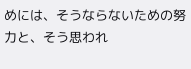めには、そうならないための努力と、そう思われ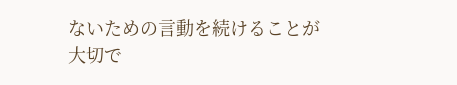ないための言動を続けることが大切で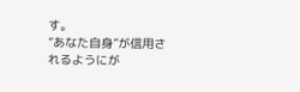す。
”あなた自身”が信用されるようにが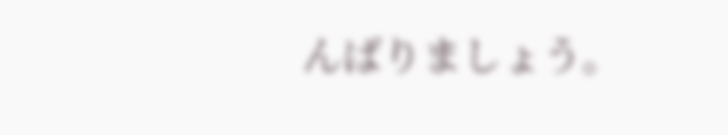んばりましょう。